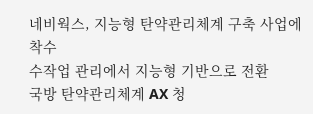네비웍스, 지능형 탄약관리체계 구축 사업에 착수
수작업 관리에서 지능형 기반으로 전환
국방 탄약관리체계 AX 청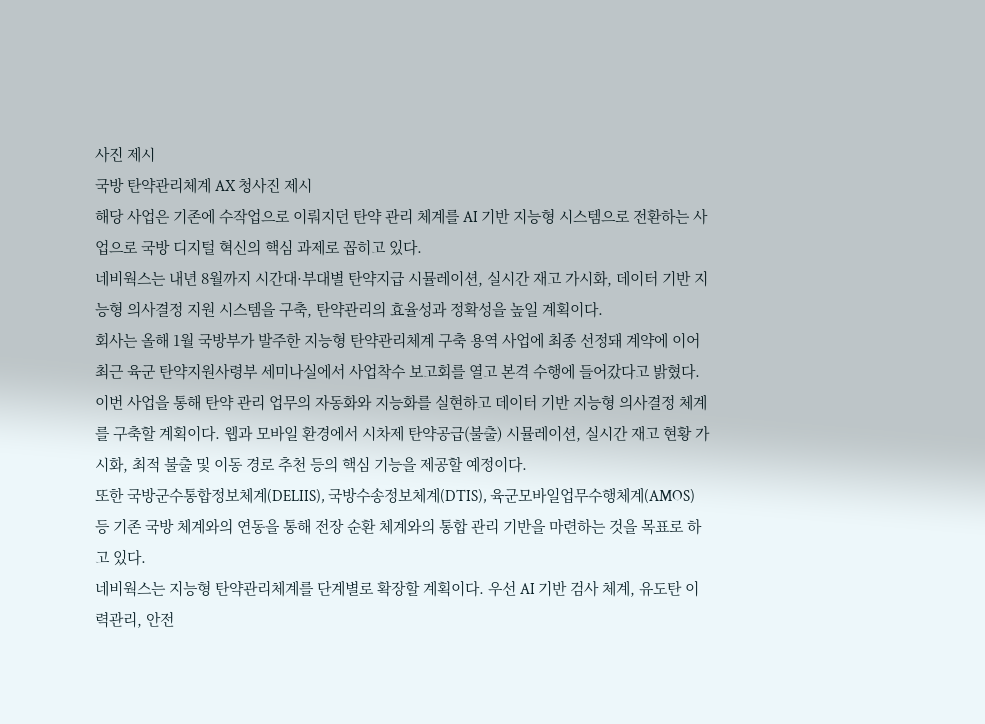사진 제시
국방 탄약관리체계 AX 청사진 제시
해당 사업은 기존에 수작업으로 이뤄지던 탄약 관리 체계를 AI 기반 지능형 시스템으로 전환하는 사업으로 국방 디지털 혁신의 핵심 과제로 꼽히고 있다.
네비웍스는 내년 8월까지 시간대·부대별 탄약지급 시뮬레이션, 실시간 재고 가시화, 데이터 기반 지능형 의사결정 지원 시스템을 구축, 탄약관리의 효율성과 정확성을 높일 계획이다.
회사는 올해 1월 국방부가 발주한 지능형 탄약관리체계 구축 용역 사업에 최종 선정돼 계약에 이어 최근 육군 탄약지원사령부 세미나실에서 사업착수 보고회를 열고 본격 수행에 들어갔다고 밝혔다.
이번 사업을 통해 탄약 관리 업무의 자동화와 지능화를 실현하고 데이터 기반 지능형 의사결정 체계를 구축할 계획이다. 웹과 모바일 환경에서 시차제 탄약공급(불출) 시뮬레이션, 실시간 재고 현황 가시화, 최적 불출 및 이동 경로 추천 등의 핵심 기능을 제공할 예정이다.
또한 국방군수통합정보체계(DELIIS), 국방수송정보체계(DTIS), 육군모바일업무수행체계(AMOS) 등 기존 국방 체계와의 연동을 통해 전장 순환 체계와의 통합 관리 기반을 마련하는 것을 목표로 하고 있다.
네비웍스는 지능형 탄약관리체계를 단계별로 확장할 계획이다. 우선 AI 기반 검사 체계, 유도탄 이력관리, 안전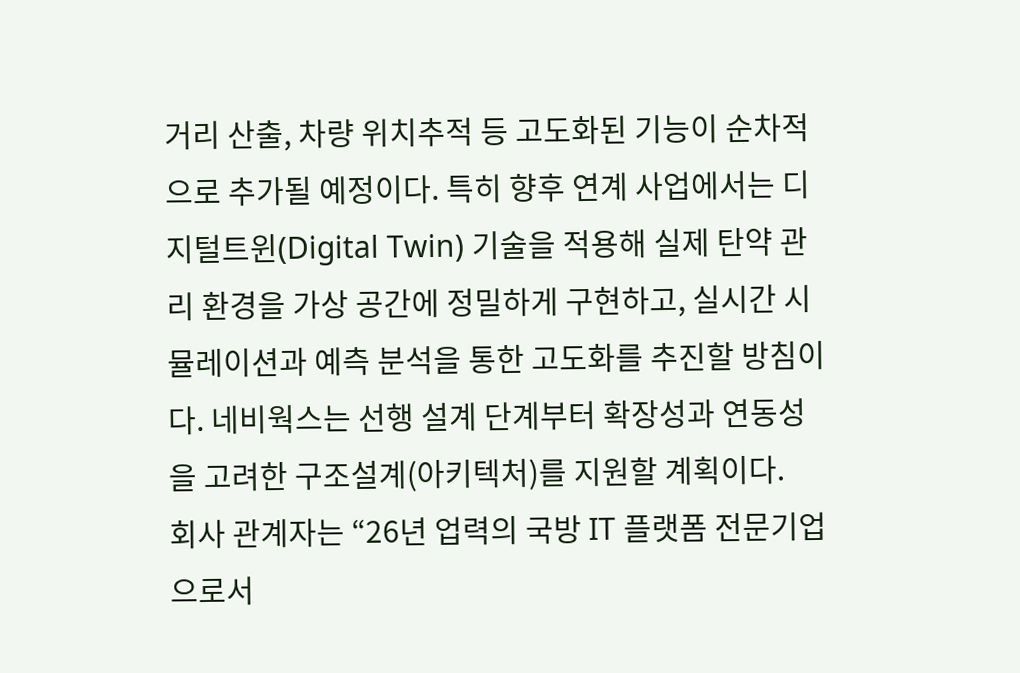거리 산출, 차량 위치추적 등 고도화된 기능이 순차적으로 추가될 예정이다. 특히 향후 연계 사업에서는 디지털트윈(Digital Twin) 기술을 적용해 실제 탄약 관리 환경을 가상 공간에 정밀하게 구현하고, 실시간 시뮬레이션과 예측 분석을 통한 고도화를 추진할 방침이다. 네비웍스는 선행 설계 단계부터 확장성과 연동성을 고려한 구조설계(아키텍처)를 지원할 계획이다.
회사 관계자는 “26년 업력의 국방 IT 플랫폼 전문기업으로서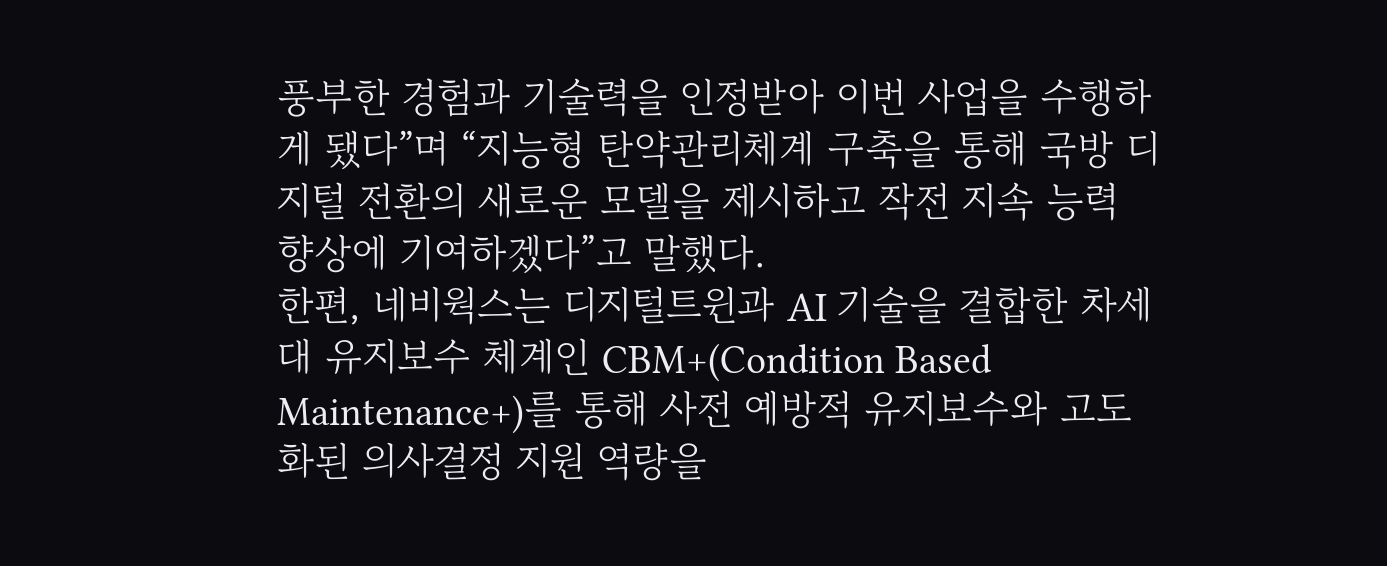풍부한 경험과 기술력을 인정받아 이번 사업을 수행하게 됐다”며 “지능형 탄약관리체계 구축을 통해 국방 디지털 전환의 새로운 모델을 제시하고 작전 지속 능력 향상에 기여하겠다”고 말했다.
한편, 네비웍스는 디지털트윈과 AI 기술을 결합한 차세대 유지보수 체계인 CBM+(Condition Based Maintenance+)를 통해 사전 예방적 유지보수와 고도화된 의사결정 지원 역량을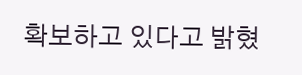확보하고 있다고 밝혔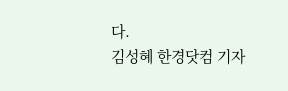다.
김성혜 한경닷컴 기자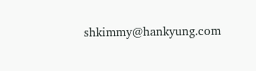shkimmy@hankyung.com